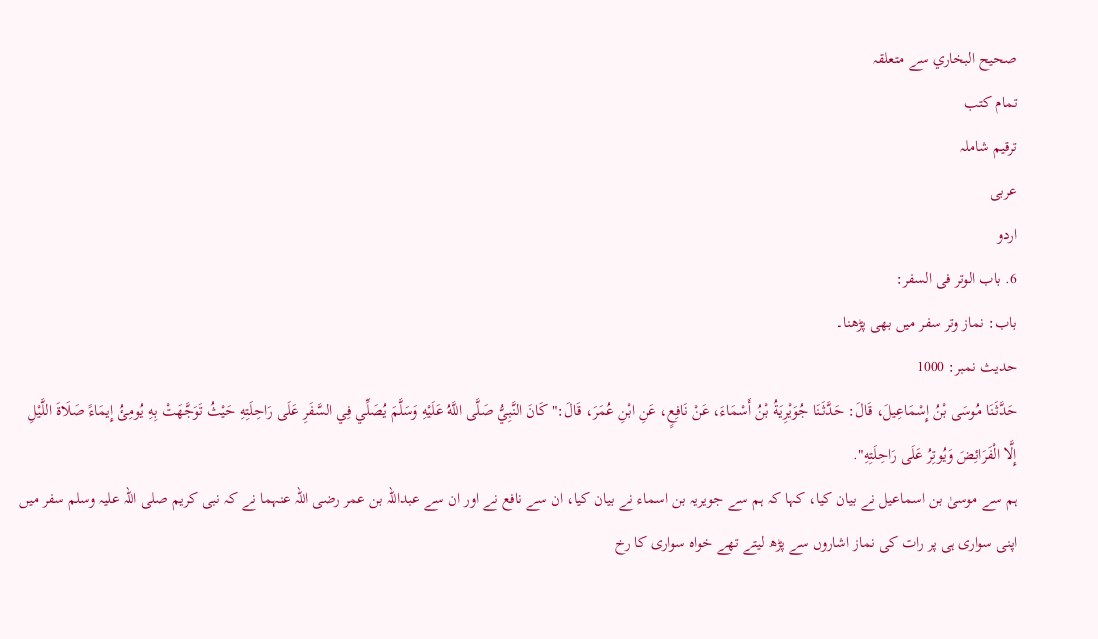صحيح البخاري سے متعلقہ
تمام کتب
ترقیم شاملہ
عربی
اردو
6. باب الوتر فى السفر:
باب: نماز وتر سفر میں بھی پڑھنا۔
حدیث نمبر: 1000
حَدَّثَنَا مُوسَى بْنُ إِسْمَاعِيلَ، قَالَ: حَدَّثَنَا جُوَيْرِيَةُ بْنُ أَسْمَاءَ، عَنْ نَافِعٍ، عَنِ ابْنِ عُمَرَ، قَالَ:" كَانَ النَّبِيُّ صَلَّى اللَّهُ عَلَيْهِ وَسَلَّمَ يُصَلِّي فِي السَّفَرِ عَلَى رَاحِلَتِهِ حَيْثُ تَوَجَّهَتْ بِهِ يُومِئُ إِيمَاءً صَلَاةَ اللَّيْلِ إِلَّا الْفَرَائِضَ وَيُوتِرُ عَلَى رَاحِلَتِهِ".
ہم سے موسیٰ بن اسماعیل نے بیان کیا، کہا کہ ہم سے جویریہ بن اسماء نے بیان کیا، ان سے نافع نے اور ان سے عبداللہ بن عمر رضی اللہ عنہما نے کہ نبی کریم صلی اللہ علیہ وسلم سفر میں اپنی سواری ہی پر رات کی نماز اشاروں سے پڑھ لیتے تھے خواہ سواری کا رخ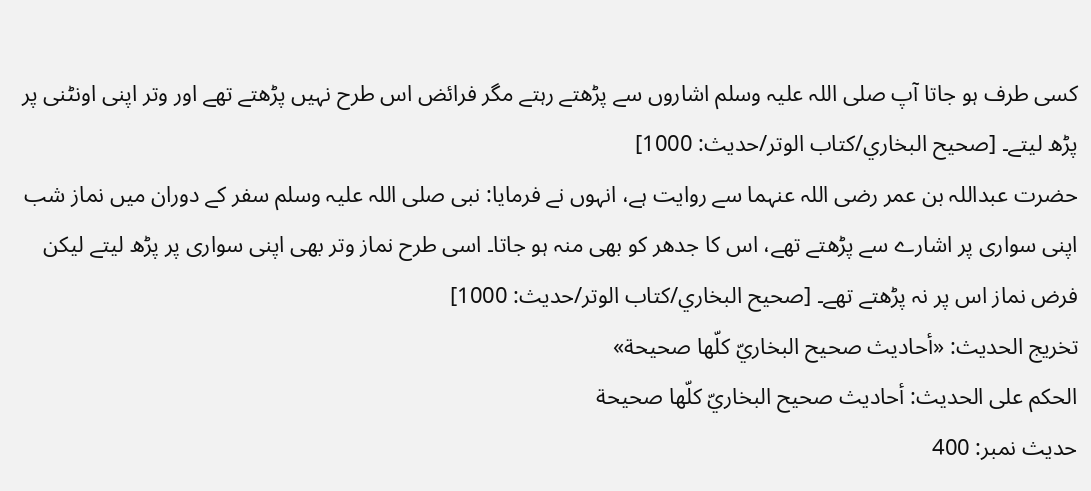کسی طرف ہو جاتا آپ صلی اللہ علیہ وسلم اشاروں سے پڑھتے رہتے مگر فرائض اس طرح نہیں پڑھتے تھے اور وتر اپنی اونٹنی پر پڑھ لیتے۔ [صحيح البخاري/كتاب الوتر/حدیث: 1000]
حضرت عبداللہ بن عمر رضی اللہ عنہما سے روایت ہے، انہوں نے فرمایا: نبی صلی اللہ علیہ وسلم سفر کے دوران میں نماز شب اپنی سواری پر اشارے سے پڑھتے تھے، اس کا جدھر کو بھی منہ ہو جاتا۔ اسی طرح نماز وتر بھی اپنی سواری پر پڑھ لیتے لیکن فرض نماز اس پر نہ پڑھتے تھے۔ [صحيح البخاري/كتاب الوتر/حدیث: 1000]
تخریج الحدیث: «أحاديث صحيح البخاريّ كلّها صحيحة»
الحكم على الحديث: أحاديث صحيح البخاريّ كلّها صحيحة
حدیث نمبر: 400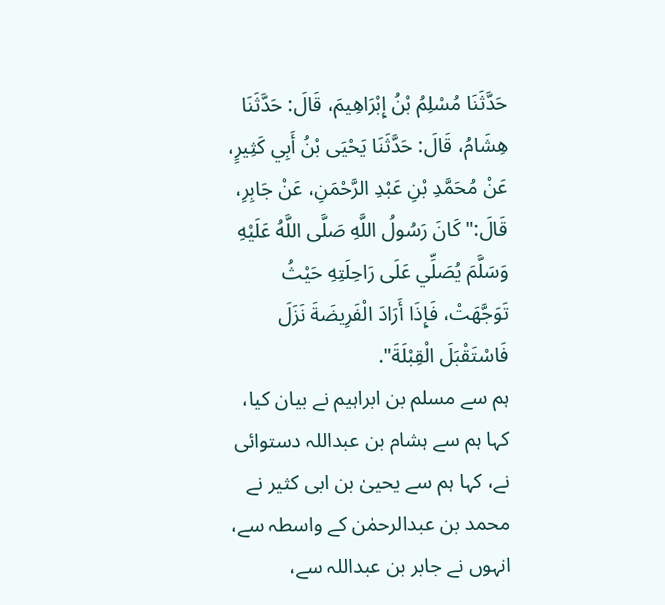حَدَّثَنَا مُسْلِمُ بْنُ إِبْرَاهِيمَ، قَالَ: حَدَّثَنَا هِشَامُ، قَالَ: حَدَّثَنَا يَحْيَى بْنُ أَبِي كَثِيرٍ، عَنْ مُحَمَّدِ بْنِ عَبْدِ الرَّحْمَنِ، عَنْ جَابِرِ، قَالَ:" كَانَ رَسُولُ اللَّهِ صَلَّى اللَّهُ عَلَيْهِ وَسَلَّمَ يُصَلِّي عَلَى رَاحِلَتِهِ حَيْثُ تَوَجَّهَتْ، فَإِذَا أَرَادَ الْفَرِيضَةَ نَزَلَ فَاسْتَقْبَلَ الْقِبْلَةَ".
ہم سے مسلم بن ابراہیم نے بیان کیا، کہا ہم سے ہشام بن عبداللہ دستوائی نے، کہا ہم سے یحییٰ بن ابی کثیر نے محمد بن عبدالرحمٰن کے واسطہ سے، انہوں نے جابر بن عبداللہ سے،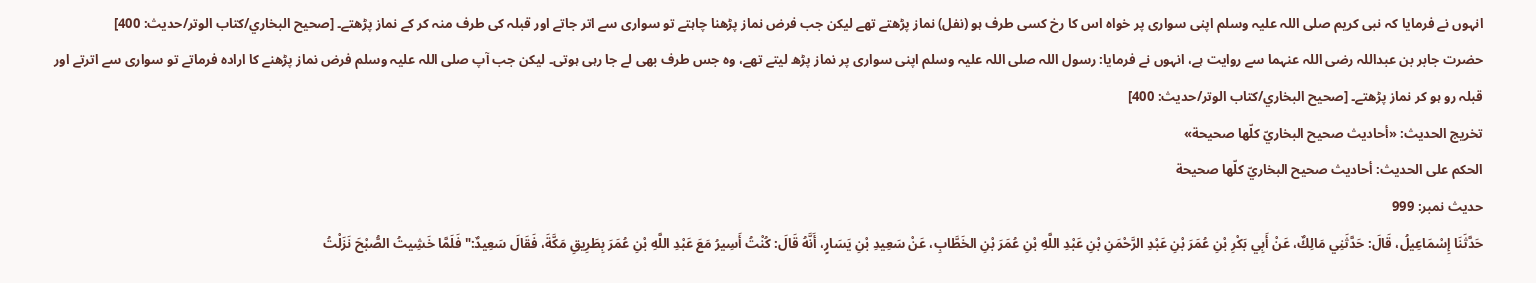انہوں نے فرمایا کہ نبی کریم صلی اللہ علیہ وسلم اپنی سواری پر خواہ اس کا رخ کسی طرف ہو (نفل) نماز پڑھتے تھے لیکن جب فرض نماز پڑھنا چاہتے تو سواری سے اتر جاتے اور قبلہ کی طرف منہ کر کے نماز پڑھتے۔ [صحيح البخاري/كتاب الوتر/حدیث: 400]
حضرت جابر بن عبداللہ رضی اللہ عنہما سے روایت ہے، انہوں نے فرمایا: رسول اللہ صلی اللہ علیہ وسلم اپنی سواری پر نماز پڑھ لیتے تھے، وہ جس طرف بھی لے جا رہی ہوتی۔ لیکن جب آپ صلی اللہ علیہ وسلم فرض نماز پڑھنے کا ارادہ فرماتے تو سواری سے اترتے اور قبلہ رو ہو کر نماز پڑھتے۔ [صحيح البخاري/كتاب الوتر/حدیث: 400]
تخریج الحدیث: «أحاديث صحيح البخاريّ كلّها صحيحة»
الحكم على الحديث: أحاديث صحيح البخاريّ كلّها صحيحة
حدیث نمبر: 999
حَدَّثَنَا إِسْمَاعِيلُ، قَالَ: حَدَّثَنِي مَالِكٌ، عَنْ أَبِي بَكْرِ بْنِ عُمَرَ بْنِ عَبْدِ الرَّحْمَنِ بْنِ عَبْدِ اللَّهِ بْنِ عُمَرَ بْنِ الخَطَّابِ، عَنْ سَعِيدِ بْنِ يَسَارٍ، أَنَّهُ قَالَ: كُنْتُ أَسِيرُ مَعَ عَبْدِ اللَّهِ بْنِ عُمَرَ بِطَرِيقِ مَكَّةَ، فَقَالَ سَعِيدٌ:" فَلَمَّا خَشِيتُ الصُّبْحَ نَزَلْتُ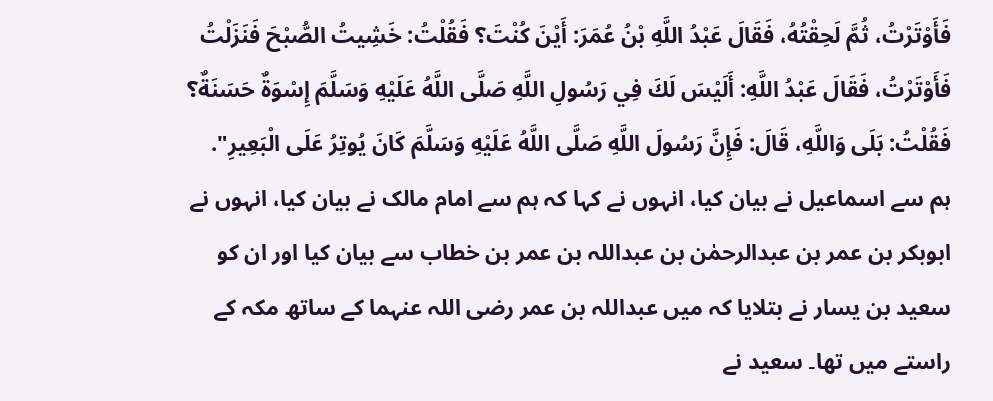فَأَوْتَرْتُ، ثُمَّ لَحِقْتُهُ، فَقَالَ عَبْدُ اللَّهِ بْنُ عُمَرَ: أَيْنَ كُنْتَ؟ فَقُلْتُ: خَشِيتُ الصُّبْحَ فَنَزَلْتُ فَأَوْتَرْتُ، فَقَالَ عَبْدُ اللَّهِ: أَلَيْسَ لَكَ فِي رَسُولِ اللَّهِ صَلَّى اللَّهُ عَلَيْهِ وَسَلَّمَ إِسْوَةٌ حَسَنَةٌ؟ فَقُلْتُ: بَلَى وَاللَّهِ، قَالَ: فَإِنَّ رَسُولَ اللَّهِ صَلَّى اللَّهُ عَلَيْهِ وَسَلَّمَ كَانَ يُوتِرُ عَلَى الْبَعِيرِ".
ہم سے اسماعیل نے بیان کیا، انہوں نے کہا کہ ہم سے امام مالک نے بیان کیا، انہوں نے ابوبکر بن عمر بن عبدالرحمٰن بن عبداللہ بن عمر بن خطاب سے بیان کیا اور ان کو سعید بن یسار نے بتلایا کہ میں عبداللہ بن عمر رضی اللہ عنہما کے ساتھ مکہ کے راستے میں تھا۔ سعید نے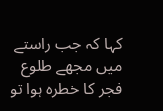کہا کہ جب راستے میں مجھے طلوع فجر کا خطرہ ہوا تو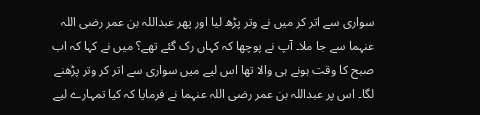سواری سے اتر کر میں نے وتر پڑھ لیا اور پھر عبداللہ بن عمر رضی اللہ عنہما سے جا ملا۔ آپ نے پوچھا کہ کہاں رک گئے تھے؟ میں نے کہا کہ اب صبح کا وقت ہونے ہی والا تھا اس لیے میں سواری سے اتر کر وتر پڑھنے لگا۔ اس پر عبداللہ بن عمر رضی اللہ عنہما نے فرمایا کہ کیا تمہارے لیے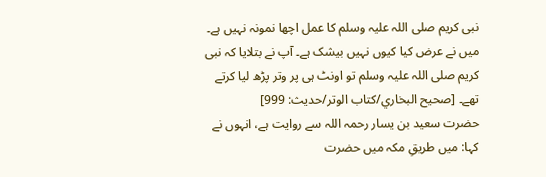نبی کریم صلی اللہ علیہ وسلم کا عمل اچھا نمونہ نہیں ہے۔ میں نے عرض کیا کیوں نہیں بیشک ہے۔ آپ نے بتلایا کہ نبی کریم صلی اللہ علیہ وسلم تو اونٹ ہی پر وتر پڑھ لیا کرتے تھے۔ [صحيح البخاري/كتاب الوتر/حدیث: 999]
حضرت سعید بن یسار رحمہ اللہ سے روایت ہے، انہوں نے کہا: میں طریقِ مکہ میں حضرت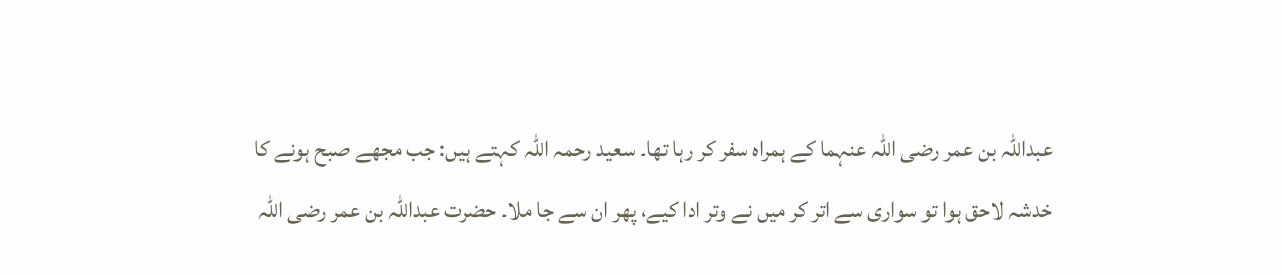عبداللہ بن عمر رضی اللہ عنہما کے ہمراہ سفر کر رہا تھا۔ سعید رحمہ اللہ کہتے ہیں: جب مجھے صبح ہونے کا خدشہ لاحق ہوا تو سواری سے اتر کر میں نے وتر ادا کیے، پھر ان سے جا ملا۔ حضرت عبداللہ بن عمر رضی اللہ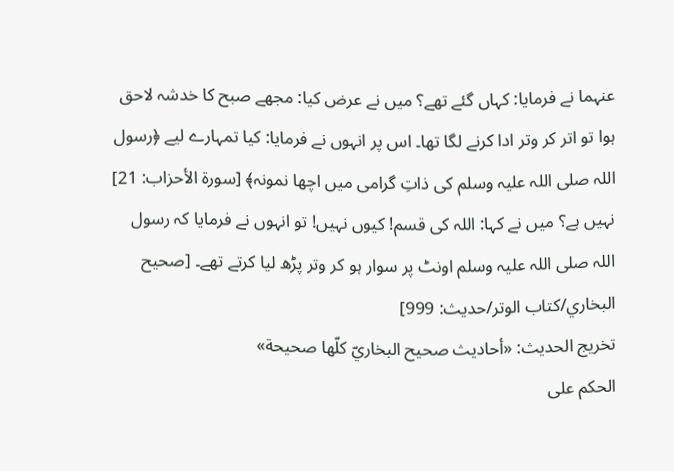عنہما نے فرمایا: کہاں گئے تھے؟ میں نے عرض کیا: مجھے صبح کا خدشہ لاحق ہوا تو اتر کر وتر ادا کرنے لگا تھا۔ اس پر انہوں نے فرمایا: کیا تمہارے لیے ﴿رسول اللہ صلی اللہ علیہ وسلم کی ذاتِ گرامی میں اچھا نمونہ﴾ [سورة الأحزاب: 21] نہیں ہے؟ میں نے کہا: اللہ کی قسم! کیوں نہیں! تو انہوں نے فرمایا کہ رسول اللہ صلی اللہ علیہ وسلم اونٹ پر سوار ہو کر وتر پڑھ لیا کرتے تھے۔ [صحيح البخاري/كتاب الوتر/حدیث: 999]
تخریج الحدیث: «أحاديث صحيح البخاريّ كلّها صحيحة»
الحكم على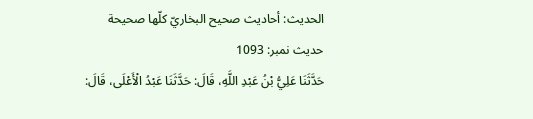الحديث: أحاديث صحيح البخاريّ كلّها صحيحة
حدیث نمبر: 1093
حَدَّثَنَا عَلِيُّ بْنُ عَبْدِ اللَّهِ، قَالَ: حَدَّثَنَا عَبْدُ الْأَعْلَى، قَالَ: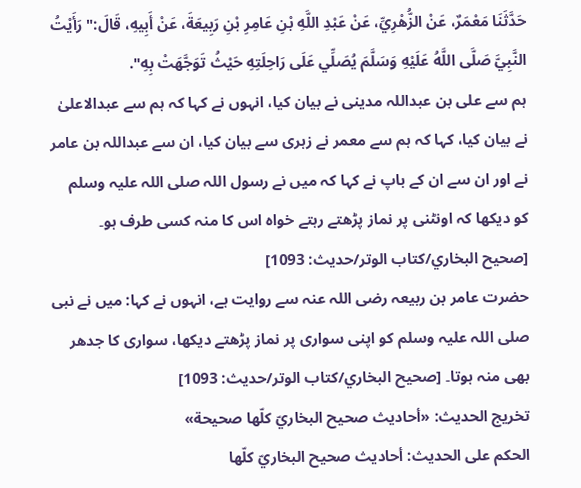حَدَّثَنَا مَعْمَرٌ، عَنْ الزُّهْرِيِّ، عَنْ عَبْدِ اللَّهِ بْنِ عَامِرِ بْنِ رَبِيعَةَ، عَنْ أَبِيهِ، قَالَ:" رَأَيْتُ النَّبِيَّ صَلَّى اللَّهُ عَلَيْهِ وَسَلَّمَ يُصَلِّي عَلَى رَاحِلَتِهِ حَيْثُ تَوَجَّهَتْ بِهِ".
ہم سے علی بن عبداللہ مدینی نے بیان کیا، انہوں نے کہا کہ ہم سے عبدالاعلیٰ نے بیان کیا، کہا کہ ہم سے معمر نے زہری سے بیان کیا، ان سے عبداللہ بن عامر نے اور ان سے ان کے باپ نے کہا کہ میں نے رسول اللہ صلی اللہ علیہ وسلم کو دیکھا کہ اونٹنی پر نماز پڑھتے رہتے خواہ اس کا منہ کسی طرف ہو۔ [صحيح البخاري/كتاب الوتر/حدیث: 1093]
حضرت عامر بن ربیعہ رضی اللہ عنہ سے روایت ہے، انہوں نے کہا: میں نے نبی صلی اللہ علیہ وسلم کو اپنی سواری پر نماز پڑھتے دیکھا، سواری کا جدھر بھی منہ ہوتا۔ [صحيح البخاري/كتاب الوتر/حدیث: 1093]
تخریج الحدیث: «أحاديث صحيح البخاريّ كلّها صحيحة»
الحكم على الحديث: أحاديث صحيح البخاريّ كلّها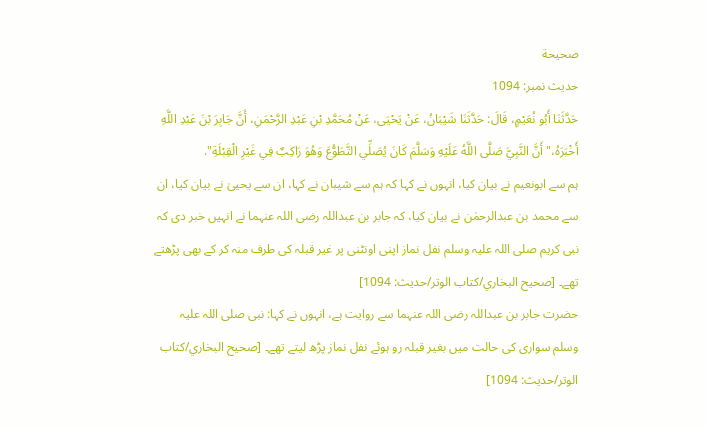صحيحة
حدیث نمبر: 1094
حَدَّثَنَا أَبُو نُعَيْمٍ، قَالَ: حَدَّثَنَا شَيْبَانُ، عَنْ يَحْيَى، عَنْ مُحَمَّدِ بْنِ عَبْدِ الرَّحْمَنِ، أَنَّ جَابِرَ بْنَ عَبْدِ اللَّهِ أَخْبَرَهُ،" أَنَّ النَّبِيَّ صَلَّى اللَّهُ عَلَيْهِ وَسَلَّمَ كَانَ يُصَلِّي التَّطَوُّعَ وَهُوَ رَاكِبٌ فِي غَيْرِ الْقِبْلَةِ".
ہم سے ابونعیم نے بیان کیا، انہوں نے کہا کہ ہم سے شیبان نے کہا، ان سے یحییٰ نے بیان کیا، ان سے محمد بن عبدالرحمٰن نے بیان کیا، کہ جابر بن عبداللہ رضی اللہ عنہما نے انہیں خبر دی کہ نبی کریم صلی اللہ علیہ وسلم نفل نماز اپنی اونٹنی پر غیر قبلہ کی طرف منہ کر کے بھی پڑھتے تھے۔ [صحيح البخاري/كتاب الوتر/حدیث: 1094]
حضرت جابر بن عبداللہ رضی اللہ عنہما سے روایت ہے، انہوں نے کہا: نبی صلی اللہ علیہ وسلم سواری کی حالت میں بغیر قبلہ رو ہوئے نفل نماز پڑھ لیتے تھے۔ [صحيح البخاري/كتاب الوتر/حدیث: 1094]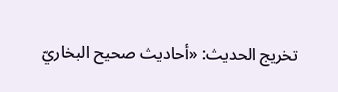تخریج الحدیث: «أحاديث صحيح البخاريّ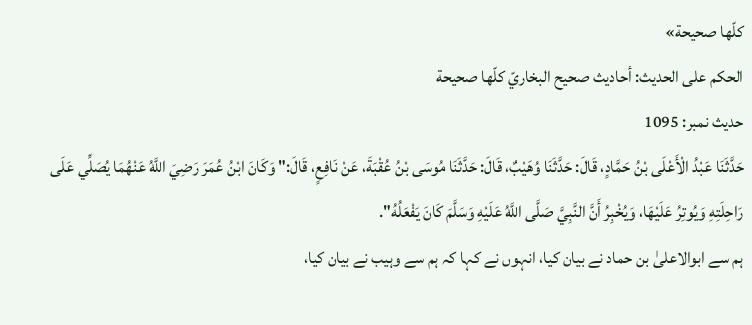كلّها صحيحة»
الحكم على الحديث: أحاديث صحيح البخاريّ كلّها صحيحة
حدیث نمبر: 1095
حَدَّثَنَا عَبْدُ الْأَعْلَى بْنُ حَمَّادٍ، قَالَ: حَدَّثَنَا وُهَيْبٌ، قَالَ: حَدَّثَنَا مُوسَى بْنُ عُقْبَةَ، عَنْ نَافِعٍ، قَالَ:" وَكَانَ ابْنُ عُمَرَ رَضِيَ اللَّهُ عَنْهُمَا يُصَلِّي عَلَى رَاحِلَتِهِ وَيُوتِرُ عَلَيْهَا، وَيُخْبِرُ أَنَّ النَّبِيَّ صَلَّى اللَّهُ عَلَيْهِ وَسَلَّمَ كَانَ يَفْعَلُهُ".
ہم سے ابوالاعلیٰ بن حماد نے بیان کیا، انہوں نے کہا کہ ہم سے وہیب نے بیان کیا،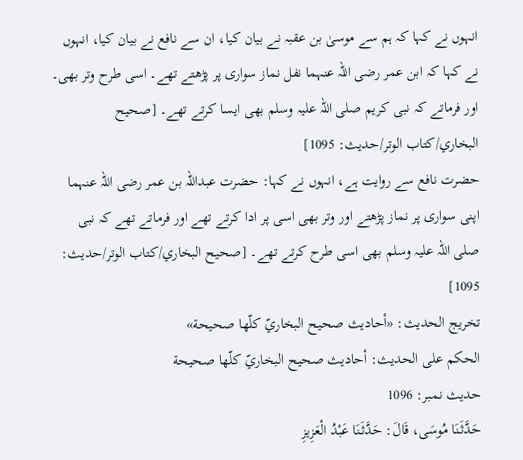انہوں نے کہا کہ ہم سے موسیٰ بن عقبہ نے بیان کیا، ان سے نافع نے بیان کیا، انہوں نے کہا کہ ابن عمر رضی اللہ عنہما نفل نماز سواری پر پڑھتے تھے۔ اسی طرح وتر بھی۔ اور فرماتے کہ نبی کریم صلی اللہ علیہ وسلم بھی ایسا کرتے تھے۔ [صحيح البخاري/كتاب الوتر/حدیث: 1095]
حضرت نافع سے روایت ہے، انہوں نے کہا: حضرت عبداللہ بن عمر رضی اللہ عنہما اپنی سواری پر نماز پڑھتے اور وتر بھی اسی پر ادا کرتے تھے اور فرماتے تھے کہ نبی صلی اللہ علیہ وسلم بھی اسی طرح کرتے تھے۔ [صحيح البخاري/كتاب الوتر/حدیث: 1095]
تخریج الحدیث: «أحاديث صحيح البخاريّ كلّها صحيحة»
الحكم على الحديث: أحاديث صحيح البخاريّ كلّها صحيحة
حدیث نمبر: 1096
حَدَّثَنَا مُوسَى، قَالَ: حَدَّثَنَا عَبْدُ الْعَزِيزِ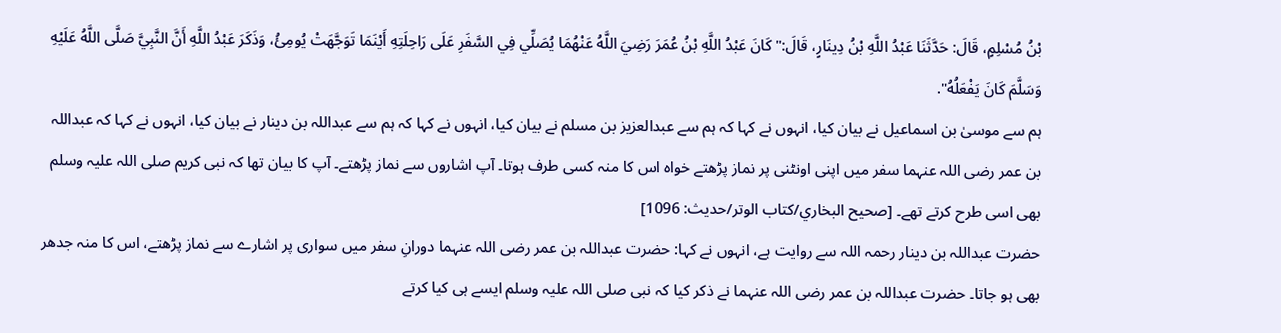بْنُ مُسْلِمٍ، قَالَ: حَدَّثَنَا عَبْدُ اللَّهِ بْنُ دِينَارٍ، قَالَ:" كَانَ عَبْدُ اللَّهِ بْنُ عُمَرَ رَضِيَ اللَّهُ عَنْهُمَا يُصَلِّي فِي السَّفَرِ عَلَى رَاحِلَتِهِ أَيْنَمَا تَوَجَّهَتْ يُومِئُ، وَذَكَرَ عَبْدُ اللَّهِ أَنَّ النَّبِيَّ صَلَّى اللَّهُ عَلَيْهِ وَسَلَّمَ كَانَ يَفْعَلُهُ".
ہم سے موسیٰ بن اسماعیل نے بیان کیا، انہوں نے کہا کہ ہم سے عبدالعزیز بن مسلم نے بیان کیا، انہوں نے کہا کہ ہم سے عبداللہ بن دینار نے بیان کیا، انہوں نے کہا کہ عبداللہ بن عمر رضی اللہ عنہما سفر میں اپنی اونٹنی پر نماز پڑھتے خواہ اس کا منہ کسی طرف ہوتا۔ آپ اشاروں سے نماز پڑھتے۔ آپ کا بیان تھا کہ نبی کریم صلی اللہ علیہ وسلم بھی اسی طرح کرتے تھے۔ [صحيح البخاري/كتاب الوتر/حدیث: 1096]
حضرت عبداللہ بن دینار رحمہ اللہ سے روایت ہے، انہوں نے کہا: حضرت عبداللہ بن عمر رضی اللہ عنہما دورانِ سفر میں سواری پر اشارے سے نماز پڑھتے، اس کا منہ جدھر بھی ہو جاتا۔ حضرت عبداللہ بن عمر رضی اللہ عنہما نے ذکر کیا کہ نبی صلی اللہ علیہ وسلم ایسے ہی کیا کرتے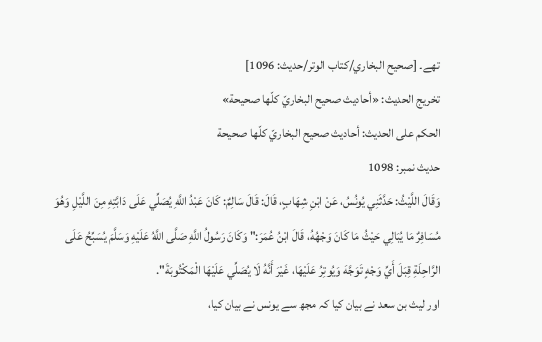تھے۔ [صحيح البخاري/كتاب الوتر/حدیث: 1096]
تخریج الحدیث: «أحاديث صحيح البخاريّ كلّها صحيحة»
الحكم على الحديث: أحاديث صحيح البخاريّ كلّها صحيحة
حدیث نمبر: 1098
وَقَالَ اللَّيْثُ: حَدَّثَنِي يُونُسُ، عَنْ ابْنِ شِهَابٍ، قَالَ: قَالَ سَالِمٌ: كَانَ عَبْدُ اللَّهِ يُصَلِّي عَلَى دَابَّتِهِ مِنَ اللَّيْلِ وَهُوَ مُسَافِرٌ مَا يُبَالِي حَيْثُ مَا كَانَ وَجْهُهُ، قَالَ ابْنُ عُمَرَ:" وَكَانَ رَسُولُ اللَّهِ صَلَّى اللَّهُ عَلَيْهِ وَسَلَّمَ يُسَبِّحُ عَلَى الرَّاحِلَةِ قِبَلَ أَيِّ وَجْهٍ تَوَجَّهَ وَيُوتِرُ عَلَيْهَا، غَيْرَ أَنَّهُ لَا يُصَلِّي عَلَيْهَا الْمَكْتُوبَةَ".
اور لیث بن سعد نے بیان کیا کہ مجھ سے یونس نے بیان کیا،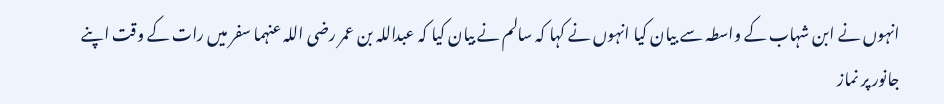انہوں نے ابن شہاب کے واسطہ سے بیان کیا انہوں نے کہا کہ سالم نے بیان کیا کہ عبداللہ بن عمر رضی اللہ عنہما سفر میں رات کے وقت اپنے جانور پر نماز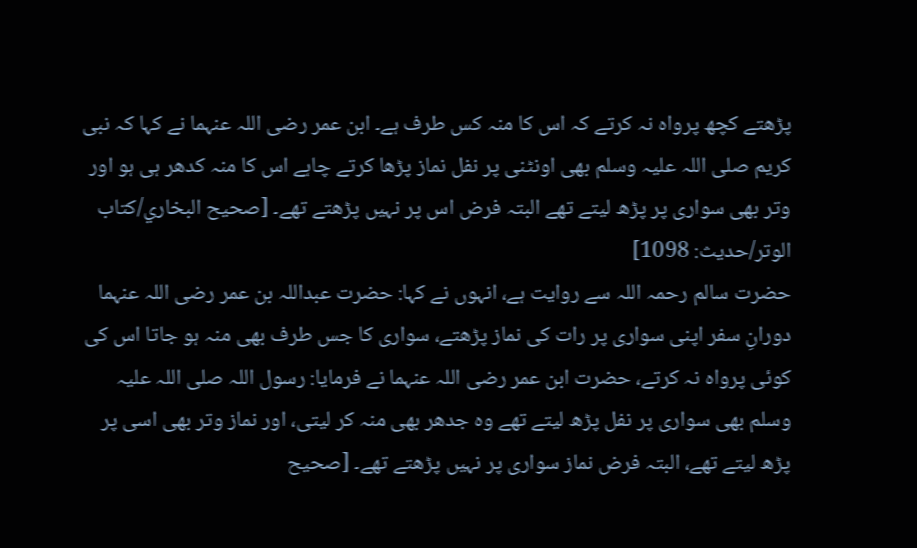پڑھتے کچھ پرواہ نہ کرتے کہ اس کا منہ کس طرف ہے۔ ابن عمر رضی اللہ عنہما نے کہا کہ نبی کریم صلی اللہ علیہ وسلم بھی اونٹنی پر نفل نماز پڑھا کرتے چاہے اس کا منہ کدھر ہی ہو اور وتر بھی سواری پر پڑھ لیتے تھے البتہ فرض اس پر نہیں پڑھتے تھے۔ [صحيح البخاري/كتاب الوتر/حدیث: 1098]
حضرت سالم رحمہ اللہ سے روایت ہے، انہوں نے کہا: حضرت عبداللہ بن عمر رضی اللہ عنہما دورانِ سفر اپنی سواری پر رات کی نماز پڑھتے، سواری کا جس طرف بھی منہ ہو جاتا اس کی کوئی پرواہ نہ کرتے، حضرت ابن عمر رضی اللہ عنہما نے فرمایا: رسول اللہ صلی اللہ علیہ وسلم بھی سواری پر نفل پڑھ لیتے تھے وہ جدھر بھی منہ کر لیتی، اور نماز وتر بھی اسی پر پڑھ لیتے تھے، البتہ فرض نماز سواری پر نہیں پڑھتے تھے۔ [صحيح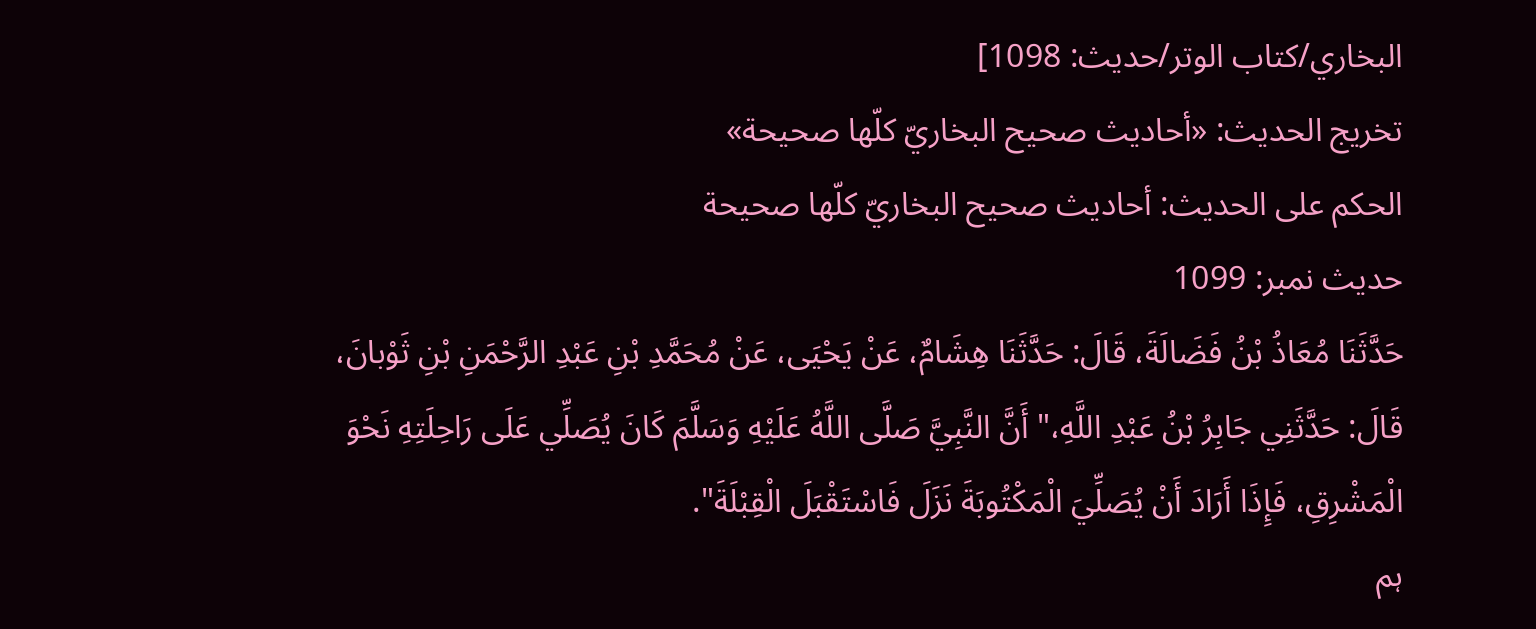البخاري/كتاب الوتر/حدیث: 1098]
تخریج الحدیث: «أحاديث صحيح البخاريّ كلّها صحيحة»
الحكم على الحديث: أحاديث صحيح البخاريّ كلّها صحيحة
حدیث نمبر: 1099
حَدَّثَنَا مُعَاذُ بْنُ فَضَالَةَ، قَالَ: حَدَّثَنَا هِشَامٌ، عَنْ يَحْيَى، عَنْ مُحَمَّدِ بْنِ عَبْدِ الرَّحْمَنِ بْنِ ثَوْبانَ، قَالَ: حَدَّثَنِي جَابِرُ بْنُ عَبْدِ اللَّهِ،" أَنَّ النَّبِيَّ صَلَّى اللَّهُ عَلَيْهِ وَسَلَّمَ كَانَ يُصَلِّي عَلَى رَاحِلَتِهِ نَحْوَ الْمَشْرِقِ، فَإِذَا أَرَادَ أَنْ يُصَلِّيَ الْمَكْتُوبَةَ نَزَلَ فَاسْتَقْبَلَ الْقِبْلَةَ".
ہم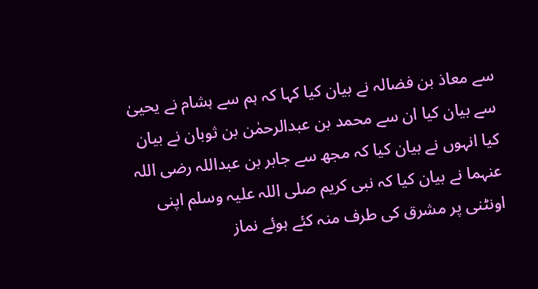سے معاذ بن فضالہ نے بیان کیا کہا کہ ہم سے ہشام نے یحییٰ سے بیان کیا ان سے محمد بن عبدالرحمٰن بن ثوبان نے بیان کیا انہوں نے بیان کیا کہ مجھ سے جابر بن عبداللہ رضی اللہ عنہما نے بیان کیا کہ نبی کریم صلی اللہ علیہ وسلم اپنی اونٹنی پر مشرق کی طرف منہ کئے ہوئے نماز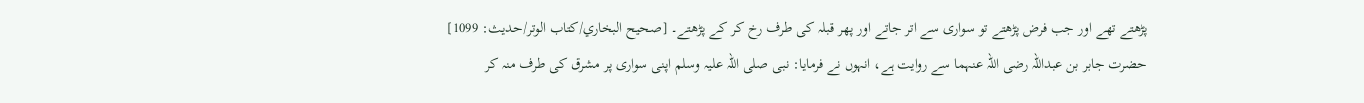پڑھتے تھے اور جب فرض پڑھتے تو سواری سے اتر جاتے اور پھر قبلہ کی طرف رخ کر کے پڑھتے۔ [صحيح البخاري/كتاب الوتر/حدیث: 1099]
حضرت جابر بن عبداللہ رضی اللہ عنہما سے روایت ہے، انہوں نے فرمایا: نبی صلی اللہ علیہ وسلم اپنی سواری پر مشرق کی طرف منہ کر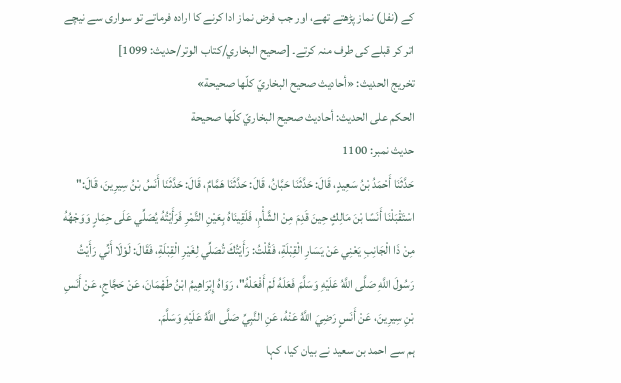کے (نفل) نماز پڑھتے تھے، اور جب فرض نماز ادا کرنے کا ارادہ فرماتے تو سواری سے نیچے اتر کر قبلے کی طرف منہ کرتے۔ [صحيح البخاري/كتاب الوتر/حدیث: 1099]
تخریج الحدیث: «أحاديث صحيح البخاريّ كلّها صحيحة»
الحكم على الحديث: أحاديث صحيح البخاريّ كلّها صحيحة
حدیث نمبر: 1100
حَدَّثَنَا أَحْمَدُ بْنُ سَعِيدٍ، قَالَ: حَدَّثَنَا حَبَّانُ، قَالَ: حَدَّثَنَا هَمَّامٌ، قَالَ: حَدَّثَنَا أَنَسُ بْنُ سِيرِينَ، قَالَ:" اسْتَقْبَلْنَا أَنَسًا بْنَ مَالِكٍ حِينَ قَدِمَ مِنْ الشَّأْمِ، فَلَقِينَاهُ بِعَيْنِ التَّمْرِ فَرَأَيْتُهُ يُصَلِّي عَلَى حِمَارٍ وَوَجْهُهُ مِنْ ذَا الْجَانِبِ يَعْنِي عَنْ يَسَارِ الْقِبْلَةِ، فَقُلْتُ: رَأَيْتُكَ تُصَلِّي لِغَيْرِ الْقِبْلَةِ، فَقَالَ: لَوْلَا أَنِّي رَأَيْتُ رَسُولَ اللَّهِ صَلَّى اللَّهُ عَلَيْهِ وَسَلَّمَ فَعَلَهُ لَمْ أَفْعَلْهُ"، رَوَاهُ إِبْرَاهِيمُ ابْنُ طَهْمَانَ، عَنْ حَجَّاجٍ، عَنْ أَنَسِ بْنِ سِيرِينَ، عَنْ أَنَسٍ رَضِيَ اللَّهُ عَنْهُ، عَنِ النَّبِيِّ صَلَّى اللَّهُ عَلَيْهِ وَسَلَّمَ.
ہم سے احمد بن سعید نے بیان کیا، کہا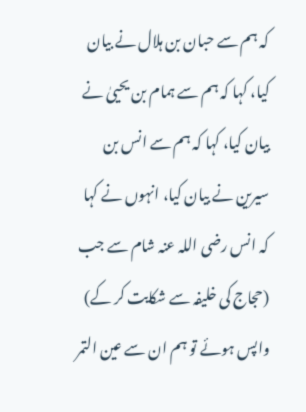کہ ہم سے حبان بن ہلال نے بیان کیا، کہا کہ ہم سے ہمام بن یحییٰ نے بیان کیا، کہا کہ ہم سے انس بن سیرین نے بیان کیا، انہوں نے کہا کہ انس رضی اللہ عنہ شام سے جب (حجاج کی خلیفہ سے شکایت کر کے) واپس ہوئے تو ہم ان سے عین التمر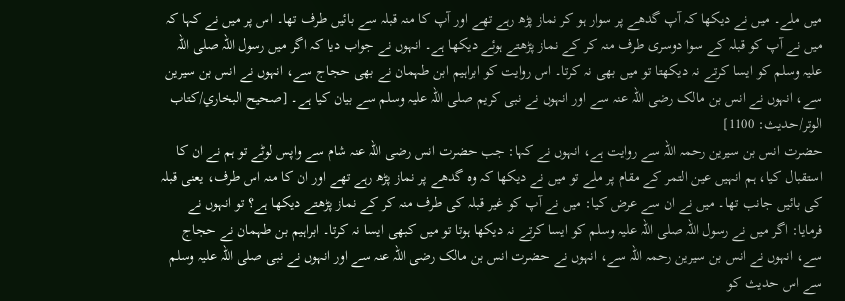میں ملے۔ میں نے دیکھا کہ آپ گدھے پر سوار ہو کر نماز پڑھ رہے تھے اور آپ کا منہ قبلہ سے بائیں طرف تھا۔ اس پر میں نے کہا کہ میں نے آپ کو قبلہ کے سوا دوسری طرف منہ کر کے نماز پڑھتے ہوئے دیکھا ہے۔ انہوں نے جواب دیا کہ اگر میں رسول اللہ صلی اللہ علیہ وسلم کو ایسا کرتے نہ دیکھتا تو میں بھی نہ کرتا۔ اس روایت کو ابراہیم ابن طہمان نے بھی حجاج سے، انہوں نے انس بن سیرین سے، انہوں نے انس بن مالک رضی اللہ عنہ سے اور انہوں نے نبی کریم صلی اللہ علیہ وسلم سے بیان کیا ہے۔ [صحيح البخاري/كتاب الوتر/حدیث: 1100]
حضرت انس بن سیرین رحمہ اللہ سے روایت ہے، انہوں نے کہا: جب حضرت انس رضی اللہ عنہ شام سے واپس لوٹے تو ہم نے ان کا استقبال کیا، ہم انہیں عین التمر کے مقام پر ملے تو میں نے دیکھا کہ وہ گدھے پر نماز پڑھ رہے تھے اور ان کا منہ اس طرف، یعنی قبلہ کی بائیں جانب تھا۔ میں نے ان سے عرض کیا: میں نے آپ کو غیر قبلہ کی طرف منہ کر کے نماز پڑھتے دیکھا ہے؟ تو انہوں نے فرمایا: اگر میں نے رسول اللہ صلی اللہ علیہ وسلم کو ایسا کرتے نہ دیکھا ہوتا تو میں کبھی ایسا نہ کرتا۔ ابراہیم بن طہمان نے حجاج سے، انہوں نے انس بن سیرین رحمہ اللہ سے، انہوں نے حضرت انس بن مالک رضی اللہ عنہ سے اور انہوں نے نبی صلی اللہ علیہ وسلم سے اس حدیث کو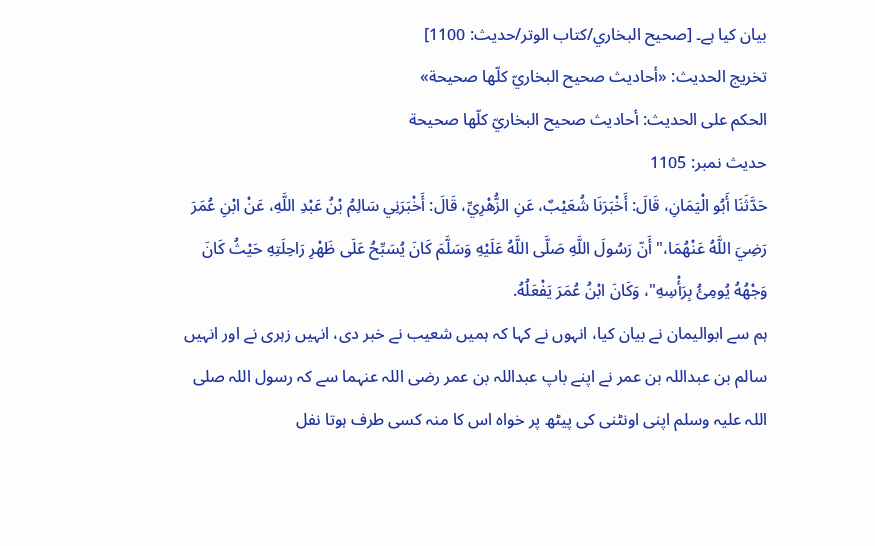بیان کیا ہے۔ [صحيح البخاري/كتاب الوتر/حدیث: 1100]
تخریج الحدیث: «أحاديث صحيح البخاريّ كلّها صحيحة»
الحكم على الحديث: أحاديث صحيح البخاريّ كلّها صحيحة
حدیث نمبر: 1105
حَدَّثَنَا أَبُو الْيَمَانِ، قَالَ: أَخْبَرَنَا شُعَيْبٌ، عَنِ الزُّهْرِيِّ، قَالَ: أَخْبَرَنِي سَالِمُ بْنُ عَبْدِ اللَّهِ، عَنْ ابْنِ عُمَرَ رَضِيَ اللَّهُ عَنْهُمَا،" أَنّ رَسُولَ اللَّهِ صَلَّى اللَّهُ عَلَيْهِ وَسَلَّمَ كَانَ يُسَبِّحُ عَلَى ظَهْرِ رَاحِلَتِهِ حَيْثُ كَانَ وَجْهُهُ يُومِئُ بِرَأْسِهِ"، وَكَانَ ابْنُ عُمَرَ يَفْعَلُهُ.
ہم سے ابوالیمان نے بیان کیا، انہوں نے کہا کہ ہمیں شعیب نے خبر دی، انہیں زہری نے اور انہیں سالم بن عبداللہ بن عمر نے اپنے باپ عبداللہ بن عمر رضی اللہ عنہما سے کہ رسول اللہ صلی اللہ علیہ وسلم اپنی اونٹنی کی پیٹھ پر خواہ اس کا منہ کسی طرف ہوتا نفل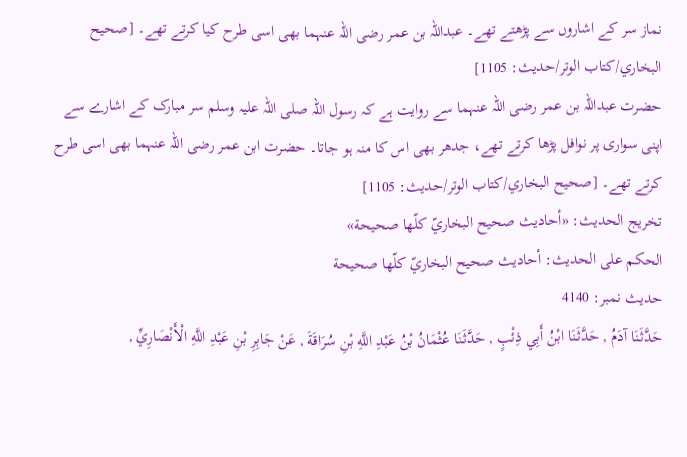نماز سر کے اشاروں سے پڑھتے تھے۔ عبداللہ بن عمر رضی اللہ عنہما بھی اسی طرح کیا کرتے تھے۔ [صحيح البخاري/كتاب الوتر/حدیث: 1105]
حضرت عبداللہ بن عمر رضی اللہ عنہما سے روایت ہے کہ رسول اللہ صلی اللہ علیہ وسلم سر مبارک کے اشارے سے اپنی سواری پر نوافل پڑھا کرتے تھے، جدھر بھی اس کا منہ ہو جاتا۔ حضرت ابن عمر رضی اللہ عنہما بھی اسی طرح کرتے تھے۔ [صحيح البخاري/كتاب الوتر/حدیث: 1105]
تخریج الحدیث: «أحاديث صحيح البخاريّ كلّها صحيحة»
الحكم على الحديث: أحاديث صحيح البخاريّ كلّها صحيحة
حدیث نمبر: 4140
حَدَّثَنَا آدَمُ , حَدَّثَنَا ابْنُ أَبِي ذِئْبٍ , حَدَّثَنَا عُثْمَانُ بْنُ عَبْدِ اللَّهِ بْنِ سُرَاقَةَ , عَنْ جَابِرِ بْنِ عَبْدِ اللَّهِ الْأَنْصَارِيِّ ,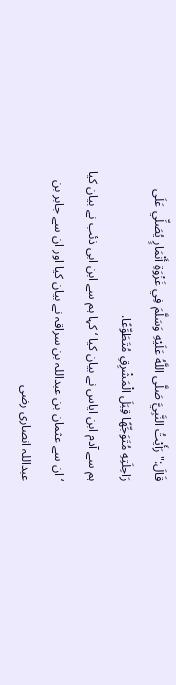قَالَ:" رَأَيْتُ النَّبِيَّ صَلَّى اللَّهُ عَلَيْهِ وَسَلَّمَ فِي غَزْوَةِ أَنْمَارٍ يُصَلِّي عَلَى رَاحِلَتِهِ مُتَوَجِّهًا قِبَلَ الْمَشْرِقِ مُتَطَوِّعًا.
ہم سے آدم ابن ایاس نے بیان کیا ‘ کہا ہم سے ابن ابی ذئب نے بیان کیا ‘ ان سے عثمان بن عبداللہ بن سراقہ نے بیان کیا اور ان سے جابر بن عبداللہ انصاری رضی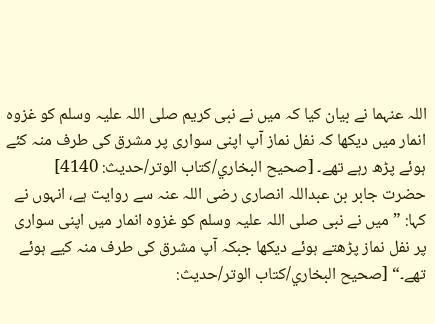اللہ عنہما نے بیان کیا کہ میں نے نبی کریم صلی اللہ علیہ وسلم کو غزوہ انمار میں دیکھا کہ نفل نماز آپ اپنی سواری پر مشرق کی طرف منہ کئے ہوئے پڑھ رہے تھے۔ [صحيح البخاري/كتاب الوتر/حدیث: 4140]
حضرت جابر بن عبداللہ انصاری رضی اللہ عنہ سے روایت ہے، انہوں نے کہا: ”میں نے نبی صلی اللہ علیہ وسلم کو غزوہ انمار میں اپنی سواری پر نفل نماز پڑھتے ہوئے دیکھا جبکہ آپ مشرق کی طرف منہ کیے ہوئے تھے۔“ [صحيح البخاري/كتاب الوتر/حدیث: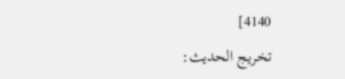4140]
تخریج الحدیث: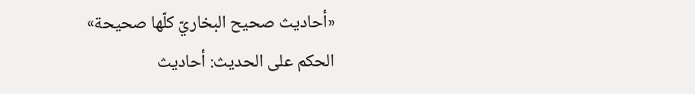«أحاديث صحيح البخاريّ كلّها صحيحة»
الحكم على الحديث: أحاديث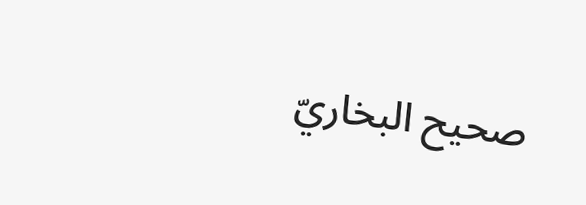صحيح البخاريّ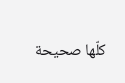كلّها صحيحة